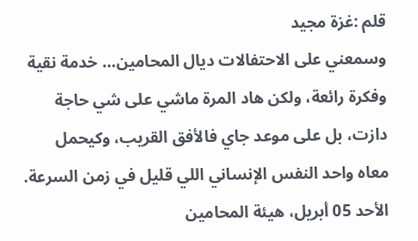قلم :غزة مجيد
وسمعني على الاحتفالات ديال المحامين… خدمة نقية وفكرة رائعة، ولكن هاد المرة ماشي على شي حاجة دازت، بل على موعد جاي فالأفق القريب، وكيحمل معاه واحد النفس الإنساني اللي قليل في زمن السرعة.
الأحد 05 أبريل، هيئة المحامين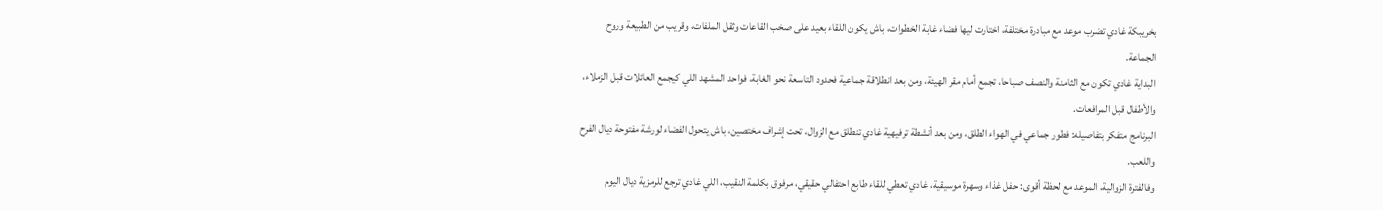بخريبكة غادي تضرب موعد مع مبادرة مختلفة، اختارت ليها فضاء غابة الخطوات، باش يكون اللقاء بعيد على صخب القاعات وثقل الملفات، وقريب من الطبيعة وروح الجماعة.
البداية غادي تكون مع الثامنة والنصف صباحا، تجمع أمام مقر الهيئة، ومن بعد انطلاقة جماعية فحدود التاسعة نحو الغابة، فواحد المشهد اللي كيجمع العائلات قبل الزملاء، والأطفال قبل المرافعات.
البرنامج متفكر بتفاصيله: فطور جماعي في الهواء الطلق، ومن بعد أنشطة ترفيهية غادي تنطلق مع الزوال، تحت إشراف مختصين، باش يتحول الفضاء لورشة مفتوحة ديال الفرح واللعب.
وفالفترة الزوالية، الموعد مع لحظة أقوى: حفل غذاء وسهرة موسيقية، غادي تعطي للقاء طابع احتفالي حقيقي، مرفوق بكلمة النقيب، اللي غادي ترجع للرمزية ديال اليوم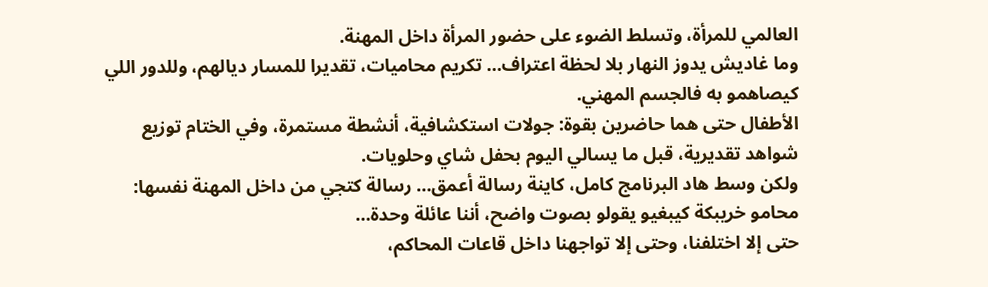العالمي للمرأة، وتسلط الضوء على حضور المرأة داخل المهنة.
وما غاديش يدوز النهار بلا لحظة اعتراف… تكريم محاميات، تقديرا للمسار ديالهم، وللدور اللي كيصاهمو به فالجسم المهني.
الأطفال حتى هما حاضرين بقوة: جولات استكشافية، أنشطة مستمرة، وفي الختام توزيع شواهد تقديرية، قبل ما يسالي اليوم بحفل شاي وحلويات.
ولكن وسط هاد البرنامج كامل، كاينة رسالة أعمق… رسالة كتجي من داخل المهنة نفسها:
محامو خريبكة كيبغيو يقولو بصوت واضح، أننا عائلة وحدة…
حتى إلا اختلفنا، وحتى إلا تواجهنا داخل قاعات المحاكم،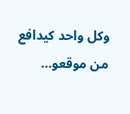وكل واحد كيدافع من موقعو…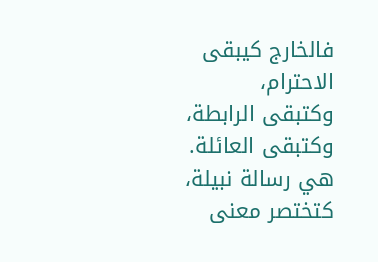فالخارج كيبقى الاحترام، وكتبقى الرابطة، وكتبقى العائلة.
هي رسالة نبيلة، كتختصر معنى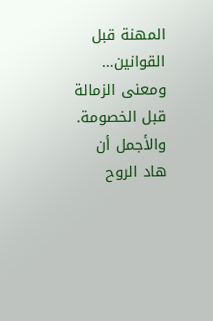المهنة قبل القوانين… ومعنى الزمالة قبل الخصومة.
والأجمل أن هاد الروح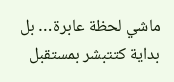ماشي لحظة عابرة… بل بداية كتتبشر بمستقبل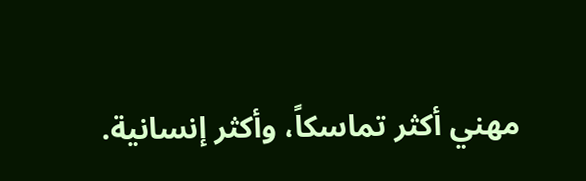مهني أكثر تماسكاً، وأكثر إنسانية.